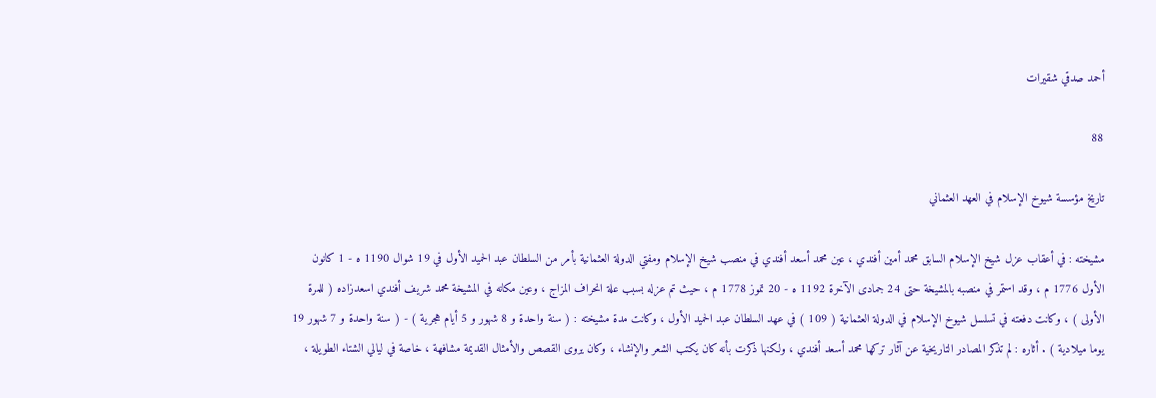أحمد صدقي شقيرات

88

تاريخ مؤسسة شيوخ الإسلام في العهد العثماني

مشيخته : في أعقاب عزل شيخ الإسلام السابق محمد أمين أفندي ، عين محمد أسعد أفندي في منصب شيخ الإسلام ومفتي الدولة العثمانية بأمر من السلطان عبد الحميد الأول في 19 شوال 1190 ه - 1 كانون الأول 1776 م ، وقد استمر في منصبه بالمشيخة حتى 24 جمادى الآخرة 1192 ه - 20 تموز 1778 م ، حيث تم عزله بسبب علة انحراف المزاج ، وعين مكانه في المشيخة محمد شريف أفندي اسعدزاده ( للمرة الأولى ) ، وكانت دفعته في تسلسل شيوخ الإسلام في الدولة العثمانية ( 109 ) في عهد السلطان عبد الحميد الأول ، وكانت مدة مشيخته : ( سنة واحدة و 8 شهور و 5 أيام هجرية ) - ( سنة واحدة و 7 شهور 19 يوما ميلادية ) . أثاره : لم تذكر المصادر التاريخية عن آثار تركها محمد أسعد أفندي ، ولكنها ذكرت بأنه كان يكتب الشعر والإنشاء ، وكان يروى القصص والأمثال القديمة مشافهة ، خاصة في ليالي الشتاء الطويلة ،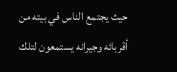حيث يجتمع الناس في بيته من أقربائه وجيرانه يستمعون لتلك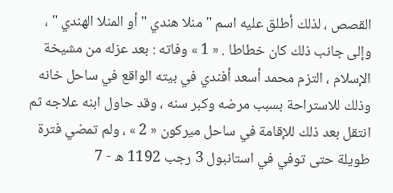القصص ، لذلك أطلق عليه اسم " منلا هندي " أو المنلا الهندي " ، وإلى جانب ذلك كان خطاطا . « 1 » وفاته : بعد عزله من مشيخة الإسلام ، التزم محمد أسعد أفندي في بيته الواقع في ساحل خانه وذلك للاستراحة بسبب مرضه وكبر سنه ، وقد حاول ابنه علاجه ثم انتقل بعد ذلك للإقامة في ساحل ميركون « 2 » ، ولم تمضي فترة طويلة حتى توفي في استانبول 3 رجب 1192 ه - 7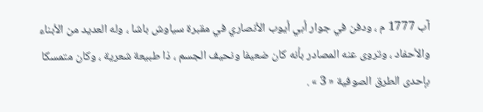آب 1777 م ، ودفن في جوار أبي أيوب الأنصاري في مقبرة سياوش باشا ، وله العديد من الأبناء والأحفاد ، وتروى عنه المصادر بأنه كان ضعيفا ونحيف الجسم ، ذا طبيعة شعرية ، وكان متمسكا بإحدى الطرق الصوفية « 3 » .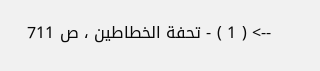--> ( 1 ) - تحفة الخطاطين ، ص 711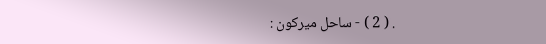. ( 2 ) - ساحل ميركون :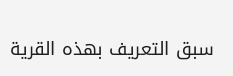سبق التعريف بهذه القرية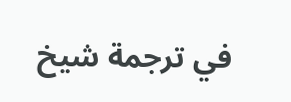في ترجمة شيخ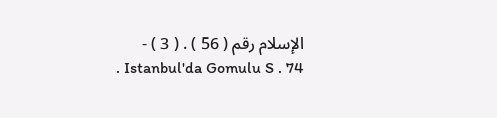الإسلام رقم ( 56 ) . ( 3 ) - Istanbul'da Gomulu S . 74 .